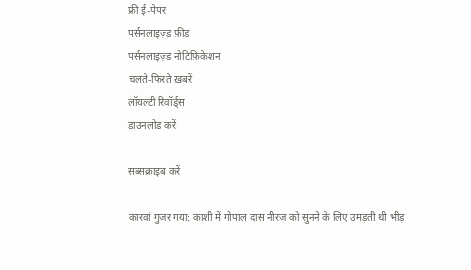फ्री ई-पेपर
पर्सनलाइज़्ड फ़ीड
पर्सनलाइज़्ड नोटिफ़िकेशन
चलते-फिरते ख़बरें
लॉयल्टी रिवॉर्ड्स
डाउनलोड करें

सब्सक्राइब करें

कारवां गुजर गया: काशी में गोपाल दास नीरज को सुनने के लिए उमड़ती थी भीड़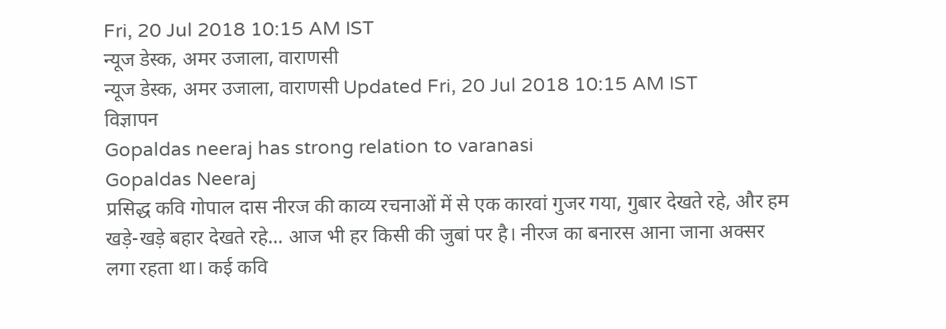Fri, 20 Jul 2018 10:15 AM IST
न्यूज डेस्क, अमर उजाला, वाराणसी
न्यूज डेस्क, अमर उजाला, वाराणसी Updated Fri, 20 Jul 2018 10:15 AM IST
विज्ञापन
Gopaldas neeraj has strong relation to varanasi
Gopaldas Neeraj
प्रसिद्ध कवि गोपाल दास नीरज की काव्य रचनाओं में से एक कारवां गुजर गया, गुबार देखते रहे, और हम खड़े-खड़े बहार देखते रहे... आज भी हर किसी की जुबां पर है। नीरज का बनारस आना जाना अक्सर लगा रहता था। कई कवि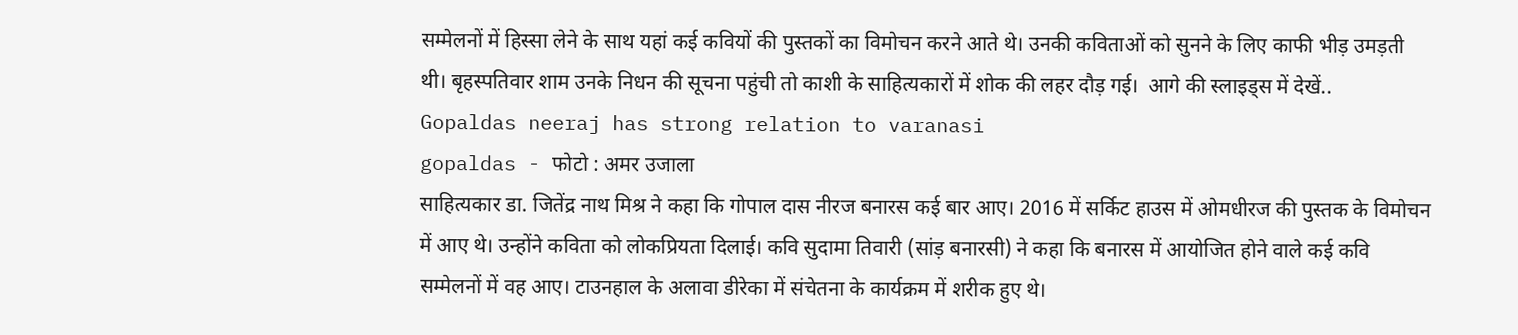सम्मेलनों में हिस्सा लेने के साथ यहां कई कवियों की पुस्तकों का विमोचन करने आते थे। उनकी कविताओं को सुनने के लिए काफी भीड़ उमड़ती थी। बृहस्पतिवार शाम उनके निधन की सूचना पहुंची तो काशी के साहित्यकारों में शोक की लहर दौड़ गई।  आगे की स्लाइड्स में देखें..
Gopaldas neeraj has strong relation to varanasi
gopaldas - फोटो : अमर उजाला
साहित्यकार डा. जितेंद्र नाथ मिश्र ने कहा कि गोपाल दास नीरज बनारस कई बार आए। 2016 में सर्किट हाउस में ओमधीरज की पुस्तक के विमोचन में आए थे। उन्होंने कविता को लोकप्रियता दिलाई। कवि सुदामा तिवारी (सांड़ बनारसी) ने कहा कि बनारस में आयोजित होने वाले कई कवि सम्मेलनों में वह आए। टाउनहाल के अलावा डीरेका में संचेतना के कार्यक्रम में शरीक हुए थे।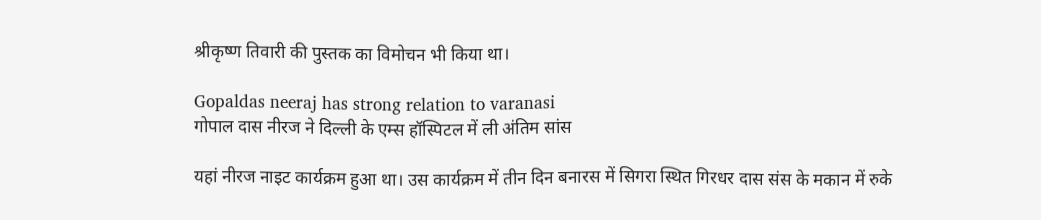श्रीकृष्ण तिवारी की पुस्तक का विमोचन भी किया था।

Gopaldas neeraj has strong relation to varanasi
गोपाल दास नीरज ने दिल्ली के एम्स हॉस्पिटल में ली अंतिम सांस

यहां नीरज नाइट कार्यक्रम हुआ था। उस कार्यक्रम में तीन दिन बनारस में सिगरा स्थित गिरधर दास संस के मकान में रुके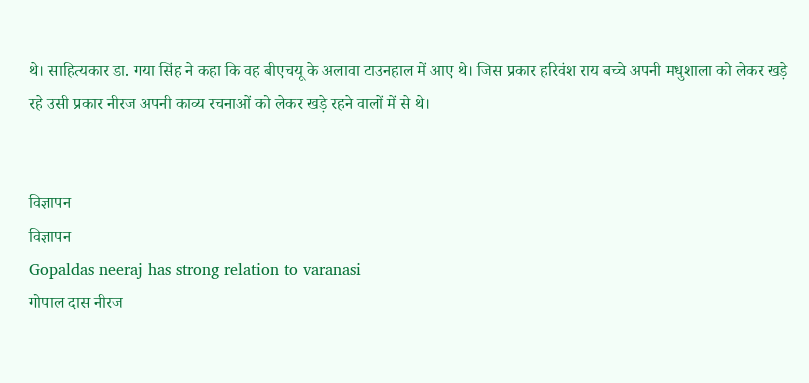थे। साहित्यकार डा. गया सिंह ने कहा कि वह बीएचयू के अलावा टाउनहाल में आए थे। जिस प्रकार हरिवंश राय बच्चे अपनी मधुशाला को लेकर खड़े रहे उसी प्रकार नीरज अपनी काव्य रचनाओं को लेकर खड़े रहने वालों में से थे।


विज्ञापन
विज्ञापन
Gopaldas neeraj has strong relation to varanasi
गोपाल दास नीरज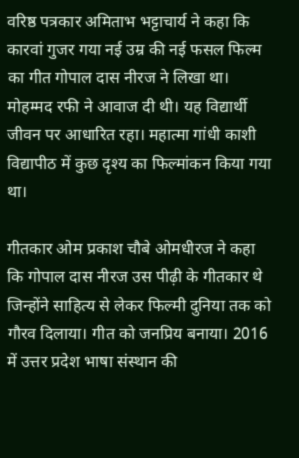वरिष्ठ पत्रकार अमिताभ भट्टाचार्य ने कहा कि कारवां गुजर गया नई उम्र की नई फसल फिल्म का गीत गोपाल दास नीरज ने लिखा था। मोहम्मद रफी ने आवाज दी थी। यह विद्यार्थी जीवन पर आधारित रहा। महात्मा गांधी काशी विद्यापीठ में कुछ दृश्य का फिल्मांकन किया गया था।

गीतकार ओम प्रकाश चौबे ओमधीरज ने कहा कि गोपाल दास नीरज उस पीढ़ी के गीतकार थे जिन्होंने साहित्य से लेकर फिल्मी दुनिया तक को गौरव दिलाया। गीत को जनप्रिय बनाया। 2016 में उत्तर प्रदेश भाषा संस्थान की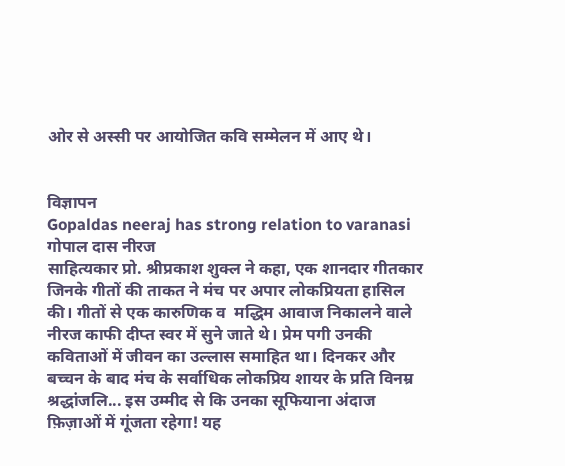ओर से अस्सी पर आयोजित कवि सम्मेलन में आए थे।


विज्ञापन
Gopaldas neeraj has strong relation to varanasi
गोपाल दास नीरज
साहित्यकार प्रो. श्रीप्रकाश शुक्ल ने कहा, एक शानदार गीतकार जिनके गीतों की ताकत ने मंच पर अपार लोकप्रियता हासिल की। गीतों से एक कारुणिक व  मद्धिम आवाज निकालने वाले नीरज काफी दीप्त स्वर में सुने जाते थे। प्रेम पगी उनकी कविताओं में जीवन का उल्लास समाहित था। दिनकर और बच्चन के बाद मंच के सर्वाधिक लोकप्रिय शायर के प्रति विनम्र श्रद्धांजलि... इस उम्मीद से कि उनका सूफियाना अंदाज फ़िज़ाओं में गूंजता रहेगा! यह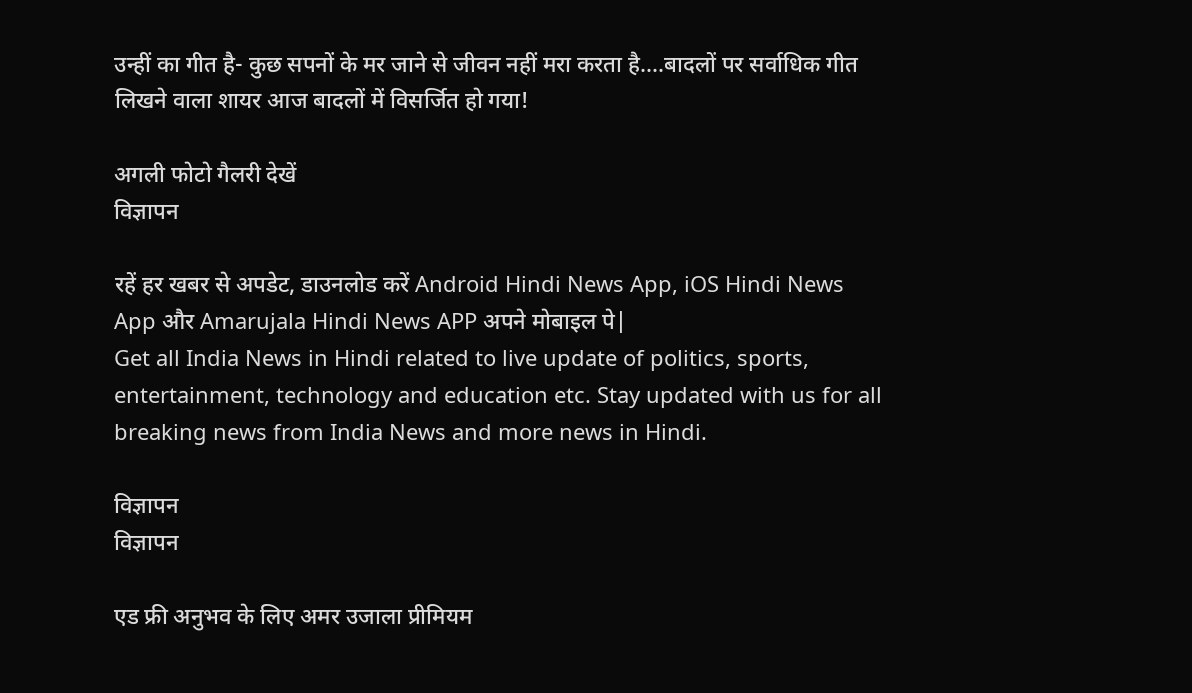उन्हीं का गीत है- कुछ सपनों के मर जाने से जीवन नहीं मरा करता है....बादलों पर सर्वाधिक गीत लिखने वाला शायर आज बादलों में विसर्जित हो गया!

अगली फोटो गैलरी देखें
विज्ञापन

रहें हर खबर से अपडेट, डाउनलोड करें Android Hindi News App, iOS Hindi News App और Amarujala Hindi News APP अपने मोबाइल पे|
Get all India News in Hindi related to live update of politics, sports, entertainment, technology and education etc. Stay updated with us for all breaking news from India News and more news in Hindi.

विज्ञापन
विज्ञापन

एड फ्री अनुभव के लिए अमर उजाला प्रीमियम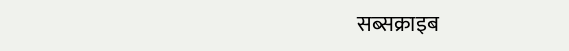सब्सक्राइब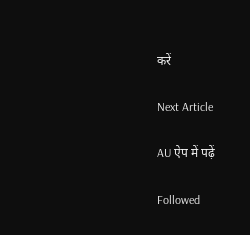करें

Next Article

AU ऐप में पढ़ें

Followed